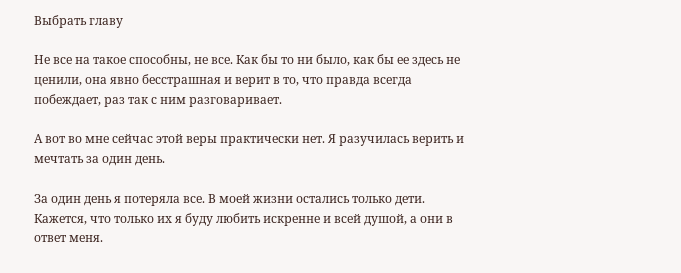Выбрать главу

Не все на такое способны, не все. Как бы то ни было, как бы ее здесь не ценили, она явно бесстрашная и верит в то, что правда всегда побеждает, раз так с ним разговаривает.

А вот во мне сейчас этой веры практически нет. Я разучилась верить и мечтать за один день.

За один день я потеряла все. В моей жизни остались только дети. Кажется, что только их я буду любить искренне и всей душой, а они в ответ меня.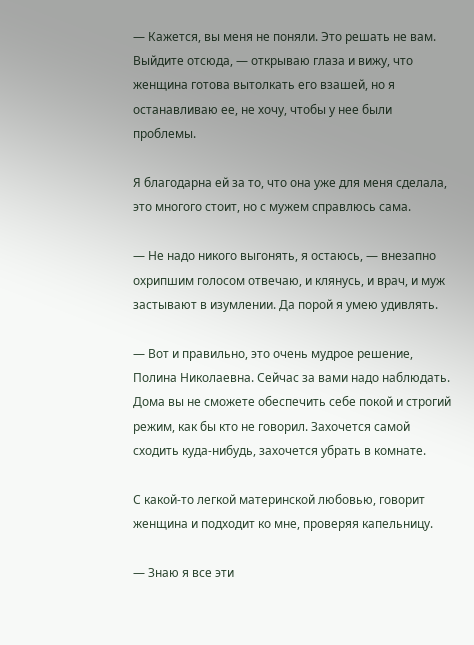— Кажется, вы меня не поняли. Это решать не вам. Выйдите отсюда, — открываю глаза и вижу, что женщина готова вытолкать его взашей, но я останавливаю ее, не хочу, чтобы у нее были проблемы.

Я благодарна ей за то, что она уже для меня сделала, это многого стоит, но с мужем справлюсь сама.

— Не надо никого выгонять, я остаюсь, — внезапно охрипшим голосом отвечаю, и клянусь, и врач, и муж застывают в изумлении. Да порой я умею удивлять.

— Вот и правильно, это очень мудрое решение, Полина Николаевна. Сейчас за вами надо наблюдать. Дома вы не сможете обеспечить себе покой и строгий режим, как бы кто не говорил. Захочется самой сходить куда-нибудь, захочется убрать в комнате.

С какой-то легкой материнской любовью, говорит женщина и подходит ко мне, проверяя капельницу.

— Знаю я все эти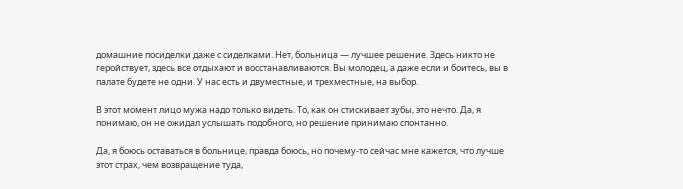домашние посиделки даже с сиделками. Нет, больница — лучшее решение. Здесь никто не геройствует, здесь все отдыхают и восстанавливаются. Вы молодец, а даже если и боитесь, вы в палате будете не одни. У нас есть и двуместные, и трехместные, на выбор.

В этот момент лицо мужа надо только видеть. То, как он стискивает зубы, это нечто. Да, я понимаю, он не ожидал услышать подобного, но решение принимаю спонтанно.

Да, я боюсь оставаться в больнице, правда боюсь, но почему-то сейчас мне кажется, что лучше этот страх, чем возвращение туда,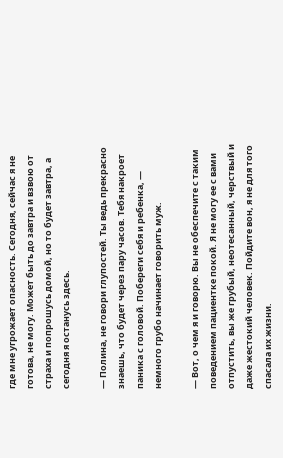где мне угрожает опасность. Сегодня, сейчас я не готова, не могу. Может быть до завтра и взвою от страха и попрошусь домой, но то будет завтра, а сегодня я останусь здесь.

— Полина, не говори глупостей. Ты ведь прекрасно знаешь, что будет через пару часов. Тебя накроет паника с головой. Побереги себя и ребенка, — немного грубо начинает говорить муж.

— Вот, о чем я и говорю. Вы не обеспечите с таким поведением пациентке покой. Я не могу ее с вами отпустить, вы же грубый, неотесанный, черствый и даже жестокий человек. Пойдите вон, я не для того спасала их жизни.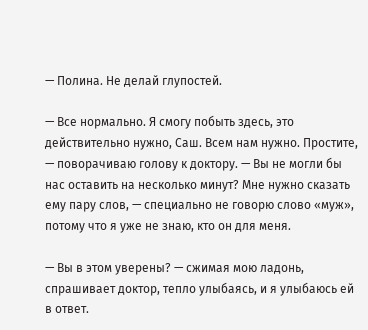— Полина. Не делай глупостей.

— Все нормально. Я смогу побыть здесь, это действительно нужно, Саш. Всем нам нужно. Простите, — поворачиваю голову к доктору. — Вы не могли бы нас оставить на несколько минут? Мне нужно сказать ему пару слов, — специально не говорю слово «муж», потому что я уже не знаю, кто он для меня.

— Вы в этом уверены? — сжимая мою ладонь, спрашивает доктор, тепло улыбаясь, и я улыбаюсь ей в ответ.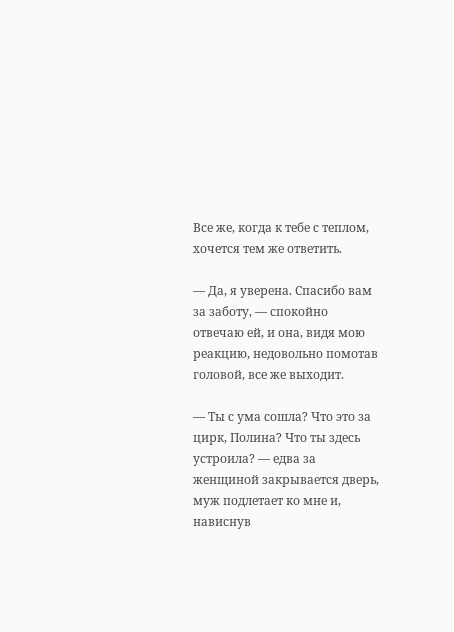Все же, когда к тебе с теплом, хочется тем же ответить.

— Да, я уверена. Спасибо вам за заботу, — спокойно отвечаю ей, и она, видя мою реакцию, недовольно помотав головой, все же выходит.

— Ты с ума сошла? Что это за цирк, Полина? Что ты здесь устроила? — едва за женщиной закрывается дверь, муж подлетает ко мне и, нависнув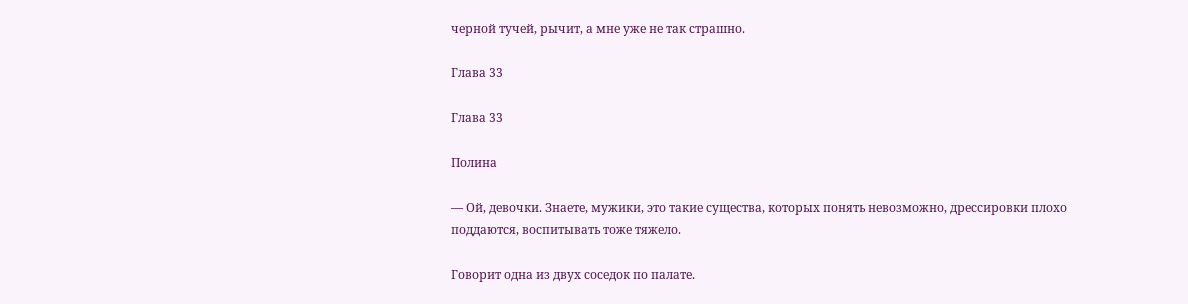черной тучей, рычит, а мне уже не так страшно.

Глава 33

Глава 33

Полина

— Ой, девочки. Знаете, мужики, это такие существа, которых понять невозможно, дрессировки плохо поддаются, воспитывать тоже тяжело.

Говорит одна из двух соседок по палате.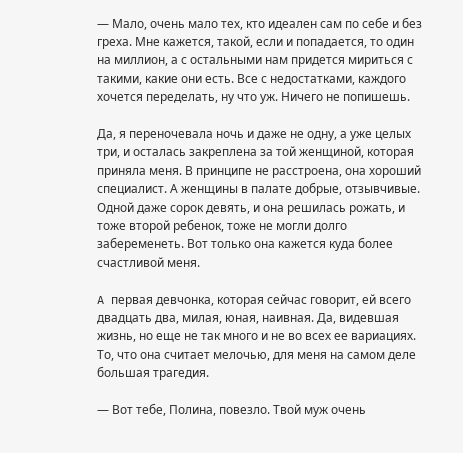— Мало, очень мало тех, кто идеален сам по себе и без греха. Мне кажется, такой, если и попадается, то один на миллион, а с остальными нам придется мириться с такими, какие они есть. Все с недостатками, каждого хочется переделать, ну что уж. Ничего не попишешь.

Да, я переночевала ночь и даже не одну, а уже целых три, и осталась закреплена за той женщиной, которая приняла меня. В принципе не расстроена, она хороший специалист. А женщины в палате добрые, отзывчивые. Одной даже сорок девять, и она решилась рожать, и тоже второй ребенок, тоже не могли долго забеременеть. Вот только она кажется куда более счастливой меня.

A первая девчонка, которая сейчас говорит, ей всего двадцать два, милая, юная, наивная. Да, видевшая жизнь, но еще не так много и не во всех ее вариациях. То, что она считает мелочью, для меня на самом деле большая трагедия.

— Вот тебе, Полина, повезло. Твой муж очень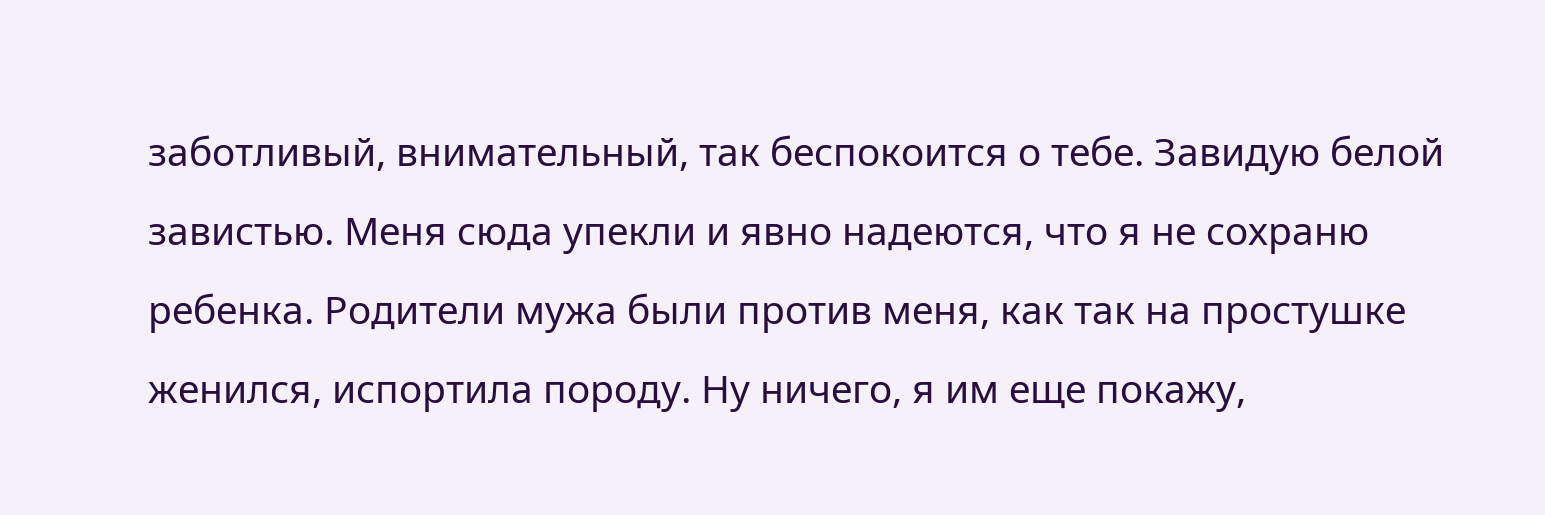заботливый, внимательный, так беспокоится о тебе. Завидую белой завистью. Меня сюда упекли и явно надеются, что я не сохраню ребенка. Родители мужа были против меня, как так на простушке женился, испортила породу. Ну ничего, я им еще покажу,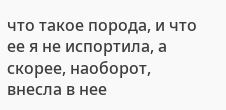что такое порода, и что ее я не испортила, а скорее, наоборот, внесла в нее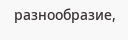разнообразие,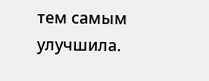тем самым улучшила.